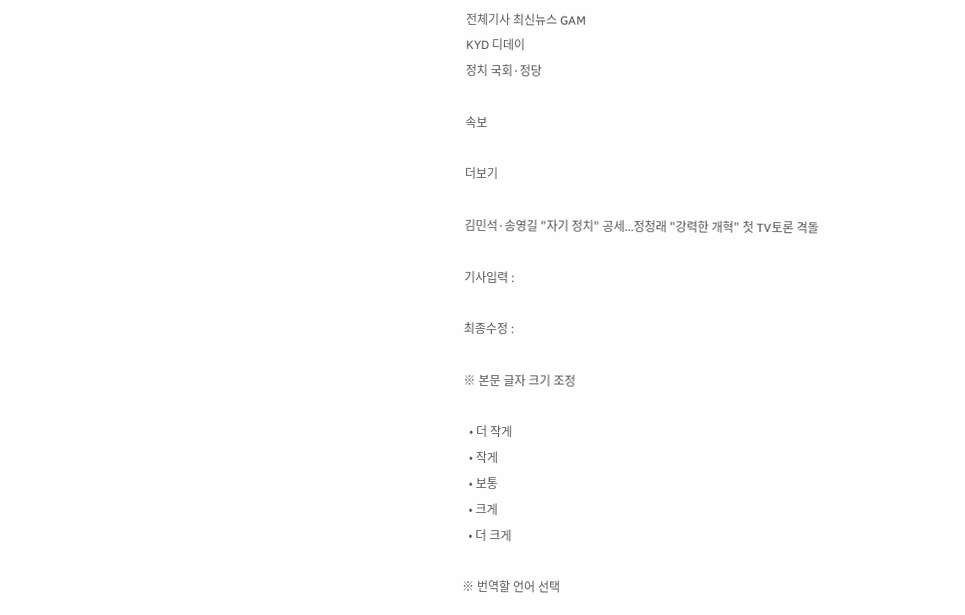전체기사 최신뉴스 GAM
KYD 디데이
정치 국회·정당

속보

더보기

김민석·송영길 "자기 정치" 공세...정청래 "강력한 개혁" 첫 TV토론 격돌

기사입력 :

최종수정 :

※ 본문 글자 크기 조정

  • 더 작게
  • 작게
  • 보통
  • 크게
  • 더 크게

※ 번역할 언어 선택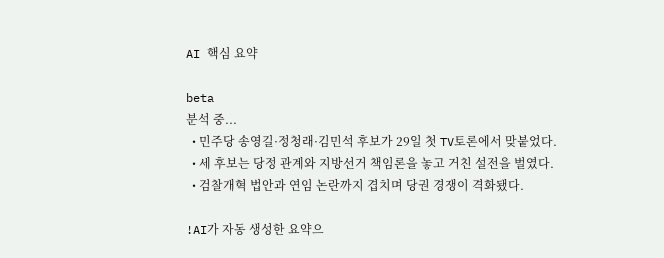AI 핵심 요약

beta
분석 중...
  • 민주당 송영길·정청래·김민석 후보가 29일 첫 TV토론에서 맞붙었다.
  • 세 후보는 당정 관계와 지방선거 책임론을 놓고 거친 설전을 벌였다.
  • 검찰개혁 법안과 연임 논란까지 겹치며 당권 경쟁이 격화됐다.

!AI가 자동 생성한 요약으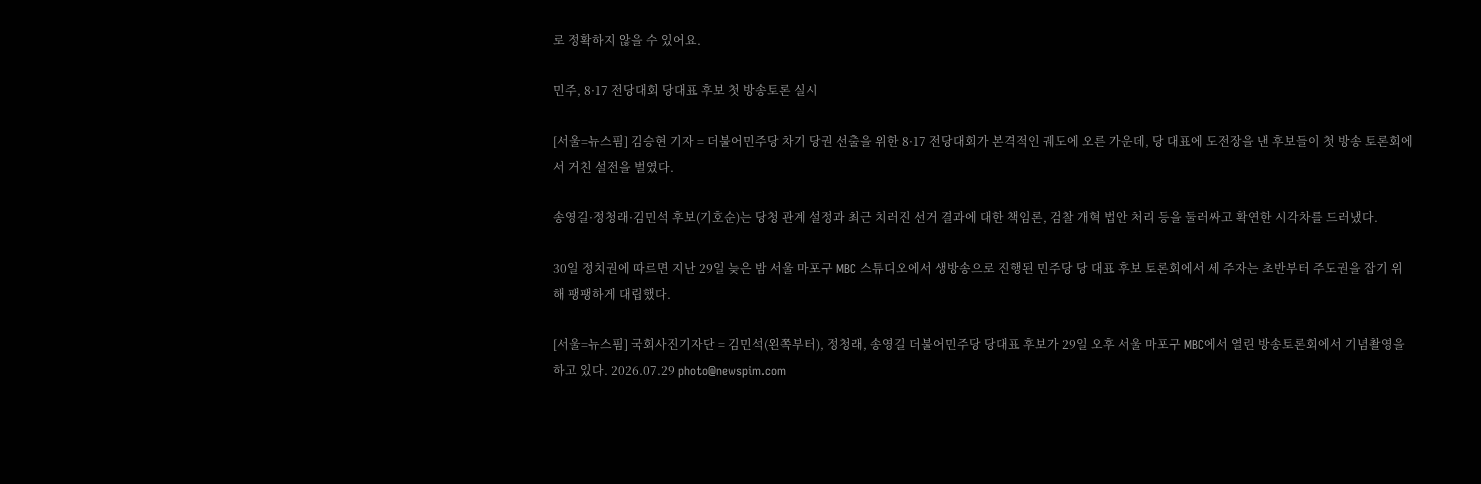로 정확하지 않을 수 있어요.

민주, 8·17 전당대회 당대표 후보 첫 방송토론 실시

[서울=뉴스핌] 김승현 기자 = 더불어민주당 차기 당권 선출을 위한 8·17 전당대회가 본격적인 궤도에 오른 가운데, 당 대표에 도전장을 낸 후보들이 첫 방송 토론회에서 거친 설전을 벌였다.

송영길·정청래·김민석 후보(기호순)는 당청 관계 설정과 최근 치러진 선거 결과에 대한 책임론, 검찰 개혁 법안 처리 등을 둘러싸고 확연한 시각차를 드러냈다.

30일 정치권에 따르면 지난 29일 늦은 밤 서울 마포구 MBC 스튜디오에서 생방송으로 진행된 민주당 당 대표 후보 토론회에서 세 주자는 초반부터 주도권을 잡기 위해 팽팽하게 대립했다.

[서울=뉴스핌] 국회사진기자단 = 김민석(왼쪽부터), 정청래, 송영길 더불어민주당 당대표 후보가 29일 오후 서울 마포구 MBC에서 열린 방송토론회에서 기념촬영을 하고 있다. 2026.07.29 photo@newspim.com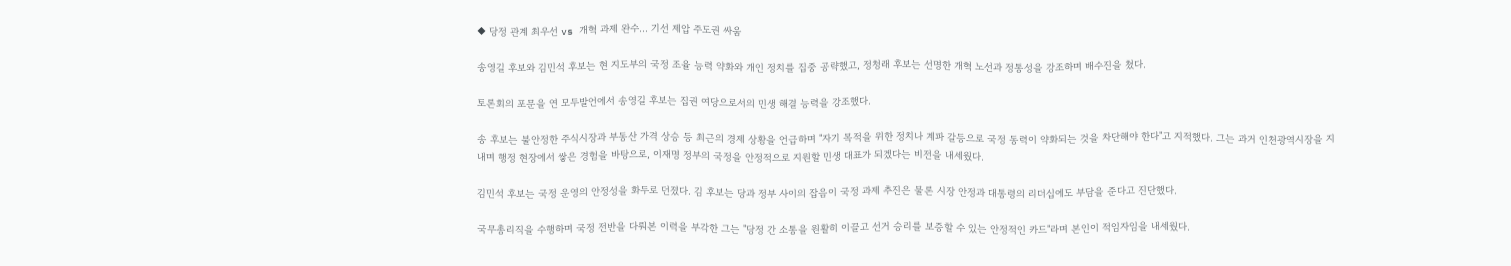◆ 당정 관계 최우선 vs 개혁 과제 완수… 기선 제압 주도권 싸움

송영길 후보와 김민석 후보는 현 지도부의 국정 조율 능력 약화와 개인 정치를 집중 공략했고, 정청래 후보는 선명한 개혁 노선과 정통성을 강조하며 배수진을 쳤다.

토론회의 포문을 연 모두발언에서 송영길 후보는 집권 여당으로서의 민생 해결 능력을 강조했다.

송 후보는 불안정한 주식시장과 부동산 가격 상승 등 최근의 경제 상황을 언급하며 "자기 목적을 위한 정치나 계파 갈등으로 국정 동력이 약화되는 것을 차단해야 한다"고 지적했다. 그는 과거 인천광역시장을 지내며 행정 현장에서 쌓은 경험을 바탕으로, 이재명 정부의 국정을 안정적으로 지원할 민생 대표가 되겠다는 비전을 내세웠다.

김민석 후보는 국정 운영의 안정성을 화두로 던졌다. 김 후보는 당과 정부 사이의 잡음이 국정 과제 추진은 물론 시장 안정과 대통령의 리더십에도 부담을 준다고 진단했다.

국무총리직을 수행하며 국정 전반을 다뤄본 이력을 부각한 그는 "당정 간 소통을 원활히 이끌고 선거 승리를 보증할 수 있는 안정적인 카드"라며 본인이 적임자임을 내세웠다.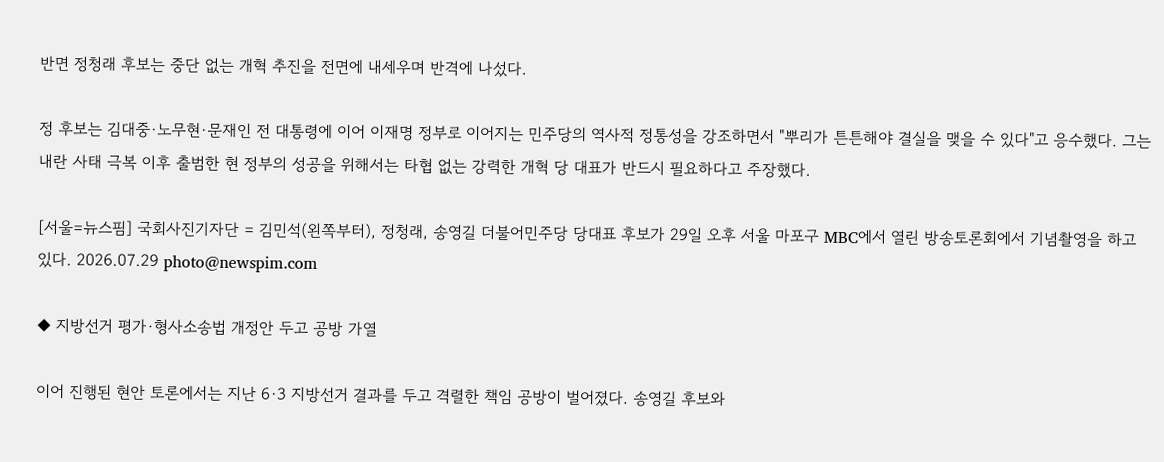반면 정청래 후보는 중단 없는 개혁 추진을 전면에 내세우며 반격에 나섰다.

정 후보는 김대중·노무현·문재인 전 대통령에 이어 이재명 정부로 이어지는 민주당의 역사적 정통성을 강조하면서 "뿌리가 튼튼해야 결실을 맺을 수 있다"고 응수했다. 그는 내란 사태 극복 이후 출범한 현 정부의 성공을 위해서는 타협 없는 강력한 개혁 당 대표가 반드시 필요하다고 주장했다.

[서울=뉴스핌] 국회사진기자단 = 김민석(왼쪽부터), 정청래, 송영길 더불어민주당 당대표 후보가 29일 오후 서울 마포구 MBC에서 열린 방송토론회에서 기념촬영을 하고 있다. 2026.07.29 photo@newspim.com

◆ 지방선거 평가·형사소송법 개정안 두고 공방 가열

이어 진행된 현안 토론에서는 지난 6·3 지방선거 결과를 두고 격렬한 책임 공방이 벌어졌다. 송영길 후보와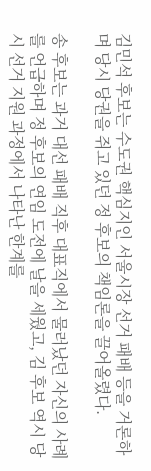김민석 후보는 수도권 핵심지인 서울시장 선거 패배 등을 거론하며 당시 당권을 쥐고 있던 정 후보의 책임론을 끌어올렸다.

송 후보는 과거 대선 패배 직후 대표직에서 물러났던 자신의 사례를 언급하며 정 후보의 연임 도전에 날을 세웠고, 김 후보 역시 당시 선거 지원 과정에서 나타난 한계를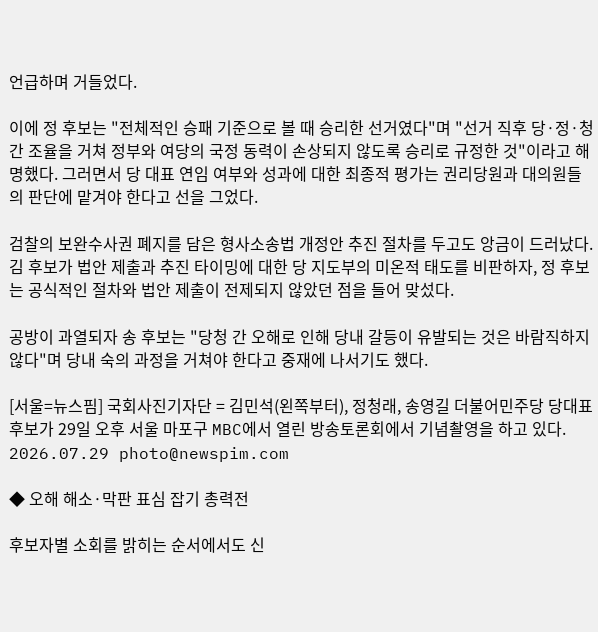언급하며 거들었다.

이에 정 후보는 "전체적인 승패 기준으로 볼 때 승리한 선거였다"며 "선거 직후 당·정·청 간 조율을 거쳐 정부와 여당의 국정 동력이 손상되지 않도록 승리로 규정한 것"이라고 해명했다. 그러면서 당 대표 연임 여부와 성과에 대한 최종적 평가는 권리당원과 대의원들의 판단에 맡겨야 한다고 선을 그었다.

검찰의 보완수사권 폐지를 담은 형사소송법 개정안 추진 절차를 두고도 앙금이 드러났다. 김 후보가 법안 제출과 추진 타이밍에 대한 당 지도부의 미온적 태도를 비판하자, 정 후보는 공식적인 절차와 법안 제출이 전제되지 않았던 점을 들어 맞섰다.

공방이 과열되자 송 후보는 "당청 간 오해로 인해 당내 갈등이 유발되는 것은 바람직하지 않다"며 당내 숙의 과정을 거쳐야 한다고 중재에 나서기도 했다.

[서울=뉴스핌] 국회사진기자단 = 김민석(왼쪽부터), 정청래, 송영길 더불어민주당 당대표 후보가 29일 오후 서울 마포구 MBC에서 열린 방송토론회에서 기념촬영을 하고 있다. 2026.07.29 photo@newspim.com

◆ 오해 해소·막판 표심 잡기 총력전

후보자별 소회를 밝히는 순서에서도 신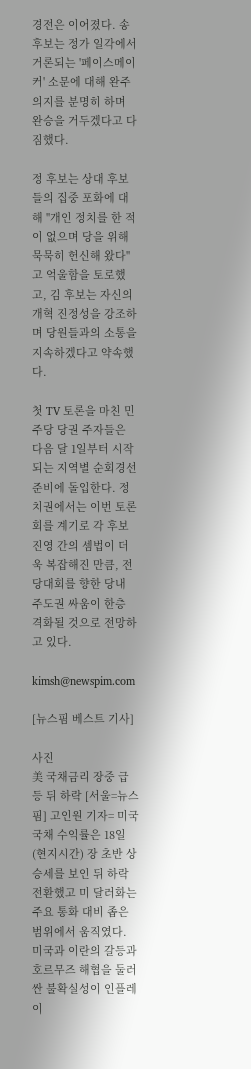경전은 이어졌다. 송 후보는 정가 일각에서 거론되는 '페이스메이커' 소문에 대해 완주 의지를 분명히 하며 완승을 거두겠다고 다짐했다.

정 후보는 상대 후보들의 집중 포화에 대해 "개인 정치를 한 적이 없으며 당을 위해 묵묵히 헌신해 왔다"고 억울함을 토로했고, 김 후보는 자신의 개혁 진정성을 강조하며 당원들과의 소통을 지속하겠다고 약속했다.

첫 TV 토론을 마친 민주당 당권 주자들은 다음 달 1일부터 시작되는 지역별 순회경선 준비에 돌입한다. 정치권에서는 이번 토론회를 계기로 각 후보 진영 간의 셈법이 더욱 복잡해진 만큼, 전당대회를 향한 당내 주도권 싸움이 한층 격화될 것으로 전망하고 있다.

kimsh@newspim.com

[뉴스핌 베스트 기사]

사진
美 국채금리 장중 급등 뒤 하락 [서울=뉴스핌] 고인원 기자= 미국 국채 수익률은 18일(현지시간) 장 초반 상승세를 보인 뒤 하락 전환했고 미 달러화는 주요 통화 대비 좁은 범위에서 움직였다. 미국과 이란의 갈등과 호르무즈 해협을 둘러싼 불확실성이 인플레이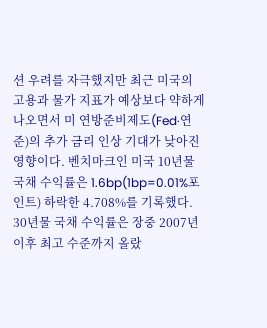션 우려를 자극했지만 최근 미국의 고용과 물가 지표가 예상보다 약하게 나오면서 미 연방준비제도(Fed·연준)의 추가 금리 인상 기대가 낮아진 영향이다. 벤치마크인 미국 10년물 국채 수익률은 1.6bp(1bp=0.01%포인트) 하락한 4.708%를 기록했다. 30년물 국채 수익률은 장중 2007년 이후 최고 수준까지 올랐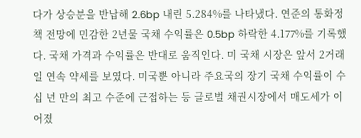다가 상승분을 반납해 2.6bp 내린 5.284%를 나타냈다. 연준의 통화정책 전망에 민감한 2년물 국채 수익률은 0.5bp 하락한 4.177%를 기록했다. 국채 가격과 수익률은 반대로 움직인다. 미 국채 시장은 앞서 2거래일 연속 약세를 보였다. 미국뿐 아니라 주요국의 장기 국채 수익률이 수십 년 만의 최고 수준에 근접하는 등 글로벌 채권시장에서 매도세가 이어졌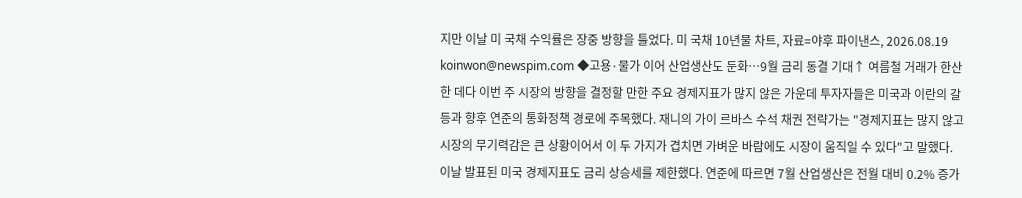지만 이날 미 국채 수익률은 장중 방향을 틀었다. 미 국채 10년물 차트, 자료=야후 파이낸스, 2026.08.19 koinwon@newspim.com ◆고용·물가 이어 산업생산도 둔화…9월 금리 동결 기대↑ 여름철 거래가 한산한 데다 이번 주 시장의 방향을 결정할 만한 주요 경제지표가 많지 않은 가운데 투자자들은 미국과 이란의 갈등과 향후 연준의 통화정책 경로에 주목했다. 재니의 가이 르바스 수석 채권 전략가는 "경제지표는 많지 않고 시장의 무기력감은 큰 상황이어서 이 두 가지가 겹치면 가벼운 바람에도 시장이 움직일 수 있다"고 말했다. 이날 발표된 미국 경제지표도 금리 상승세를 제한했다. 연준에 따르면 7월 산업생산은 전월 대비 0.2% 증가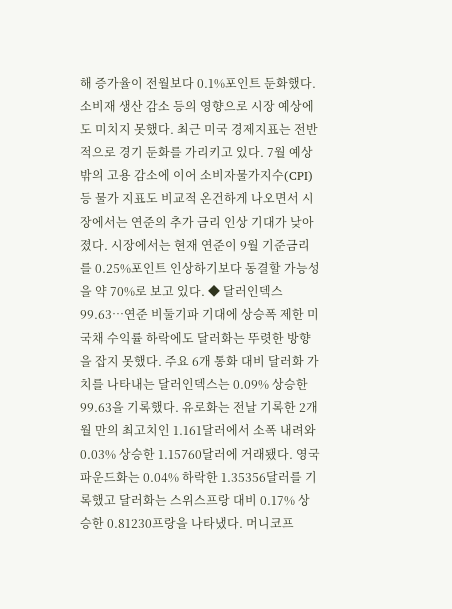해 증가율이 전월보다 0.1%포인트 둔화했다. 소비재 생산 감소 등의 영향으로 시장 예상에도 미치지 못했다. 최근 미국 경제지표는 전반적으로 경기 둔화를 가리키고 있다. 7월 예상 밖의 고용 감소에 이어 소비자물가지수(CPI) 등 물가 지표도 비교적 온건하게 나오면서 시장에서는 연준의 추가 금리 인상 기대가 낮아졌다. 시장에서는 현재 연준이 9월 기준금리를 0.25%포인트 인상하기보다 동결할 가능성을 약 70%로 보고 있다. ◆ 달러인덱스 99.63…연준 비둘기파 기대에 상승폭 제한 미 국채 수익률 하락에도 달러화는 뚜렷한 방향을 잡지 못했다. 주요 6개 통화 대비 달러화 가치를 나타내는 달러인덱스는 0.09% 상승한 99.63을 기록했다. 유로화는 전날 기록한 2개월 만의 최고치인 1.161달러에서 소폭 내려와 0.03% 상승한 1.15760달러에 거래됐다. 영국 파운드화는 0.04% 하락한 1.35356달러를 기록했고 달러화는 스위스프랑 대비 0.17% 상승한 0.81230프랑을 나타냈다. 머니코프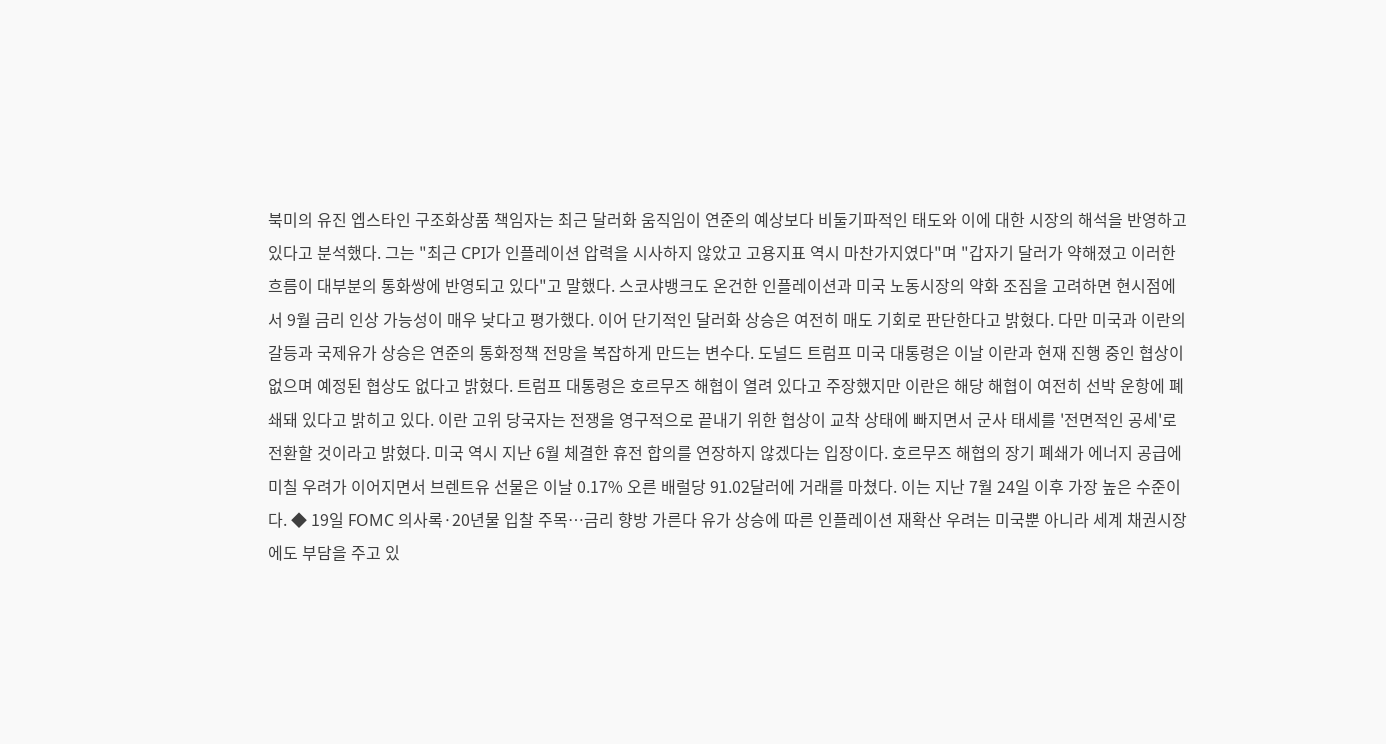북미의 유진 엡스타인 구조화상품 책임자는 최근 달러화 움직임이 연준의 예상보다 비둘기파적인 태도와 이에 대한 시장의 해석을 반영하고 있다고 분석했다. 그는 "최근 CPI가 인플레이션 압력을 시사하지 않았고 고용지표 역시 마찬가지였다"며 "갑자기 달러가 약해졌고 이러한 흐름이 대부분의 통화쌍에 반영되고 있다"고 말했다. 스코샤뱅크도 온건한 인플레이션과 미국 노동시장의 약화 조짐을 고려하면 현시점에서 9월 금리 인상 가능성이 매우 낮다고 평가했다. 이어 단기적인 달러화 상승은 여전히 매도 기회로 판단한다고 밝혔다. 다만 미국과 이란의 갈등과 국제유가 상승은 연준의 통화정책 전망을 복잡하게 만드는 변수다. 도널드 트럼프 미국 대통령은 이날 이란과 현재 진행 중인 협상이 없으며 예정된 협상도 없다고 밝혔다. 트럼프 대통령은 호르무즈 해협이 열려 있다고 주장했지만 이란은 해당 해협이 여전히 선박 운항에 폐쇄돼 있다고 밝히고 있다. 이란 고위 당국자는 전쟁을 영구적으로 끝내기 위한 협상이 교착 상태에 빠지면서 군사 태세를 '전면적인 공세'로 전환할 것이라고 밝혔다. 미국 역시 지난 6월 체결한 휴전 합의를 연장하지 않겠다는 입장이다. 호르무즈 해협의 장기 폐쇄가 에너지 공급에 미칠 우려가 이어지면서 브렌트유 선물은 이날 0.17% 오른 배럴당 91.02달러에 거래를 마쳤다. 이는 지난 7월 24일 이후 가장 높은 수준이다. ◆ 19일 FOMC 의사록·20년물 입찰 주목…금리 향방 가른다 유가 상승에 따른 인플레이션 재확산 우려는 미국뿐 아니라 세계 채권시장에도 부담을 주고 있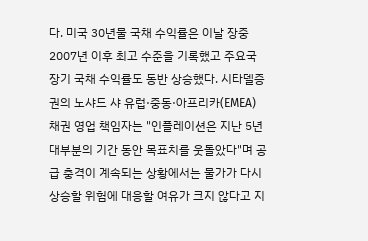다. 미국 30년물 국채 수익률은 이날 장중 2007년 이후 최고 수준을 기록했고 주요국 장기 국채 수익률도 동반 상승했다. 시타델증권의 노샤드 샤 유럽·중동·아프리카(EMEA) 채권 영업 책임자는 "인플레이션은 지난 5년 대부분의 기간 동안 목표치를 웃돌았다"며 공급 충격이 계속되는 상황에서는 물가가 다시 상승할 위험에 대응할 여유가 크지 않다고 지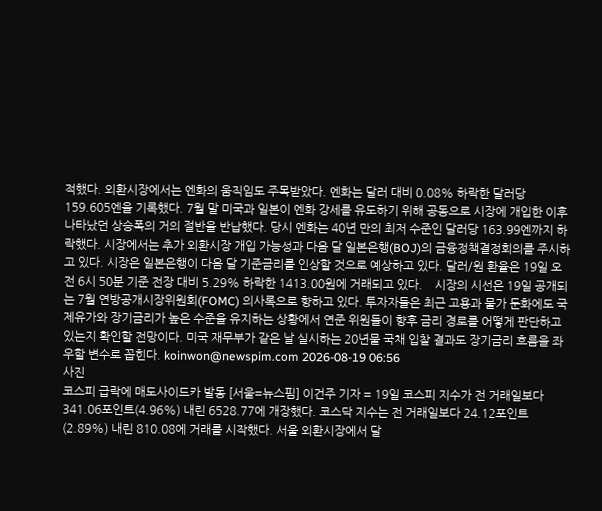적했다. 외환시장에서는 엔화의 움직임도 주목받았다. 엔화는 달러 대비 0.08% 하락한 달러당 159.605엔을 기록했다. 7월 말 미국과 일본이 엔화 강세를 유도하기 위해 공동으로 시장에 개입한 이후 나타났던 상승폭의 거의 절반을 반납했다. 당시 엔화는 40년 만의 최저 수준인 달러당 163.99엔까지 하락했다. 시장에서는 추가 외환시장 개입 가능성과 다음 달 일본은행(BOJ)의 금융정책결정회의를 주시하고 있다. 시장은 일본은행이 다음 달 기준금리를 인상할 것으로 예상하고 있다. 달러/원 환율은 19일 오전 6시 50분 기준 전장 대비 5.29% 하락한 1413.00원에 거래되고 있다.    시장의 시선은 19일 공개되는 7월 연방공개시장위원회(FOMC) 의사록으로 향하고 있다. 투자자들은 최근 고용과 물가 둔화에도 국제유가와 장기금리가 높은 수준을 유지하는 상황에서 연준 위원들이 향후 금리 경로를 어떻게 판단하고 있는지 확인할 전망이다. 미국 재무부가 같은 날 실시하는 20년물 국채 입찰 결과도 장기금리 흐름을 좌우할 변수로 꼽힌다. koinwon@newspim.com 2026-08-19 06:56
사진
코스피 급락에 매도사이드카 발동 [서울=뉴스핌] 이건주 기자 = 19일 코스피 지수가 전 거래일보다 341.06포인트(4.96%) 내린 6528.77에 개장했다. 코스닥 지수는 전 거래일보다 24.12포인트(2.89%) 내린 810.08에 거래를 시작했다. 서울 외환시장에서 달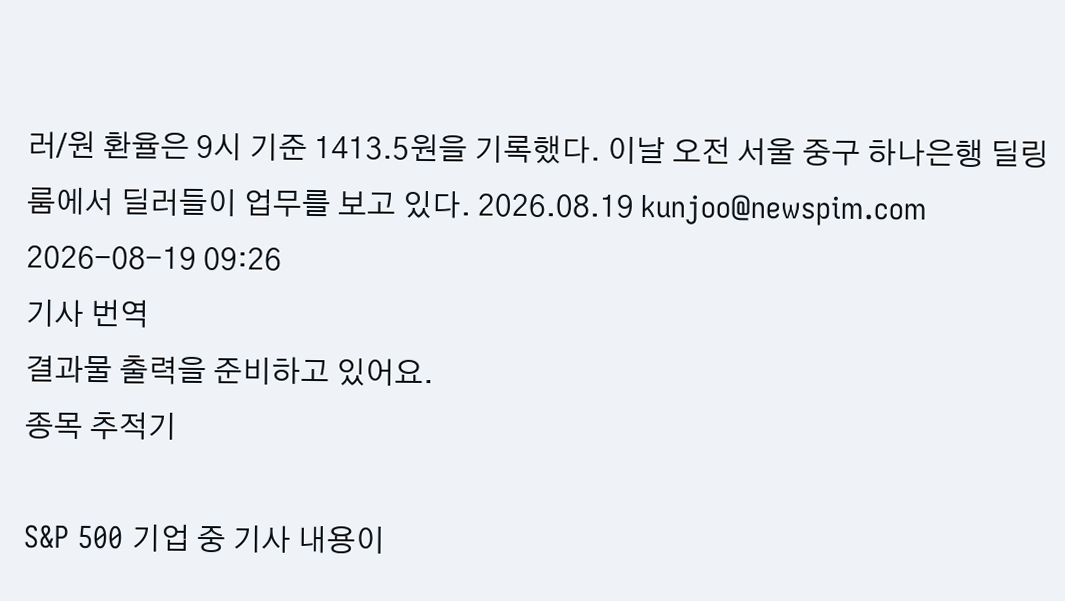러/원 환율은 9시 기준 1413.5원을 기록했다. 이날 오전 서울 중구 하나은행 딜링룸에서 딜러들이 업무를 보고 있다. 2026.08.19 kunjoo@newspim.com   2026-08-19 09:26
기사 번역
결과물 출력을 준비하고 있어요.
종목 추적기

S&P 500 기업 중 기사 내용이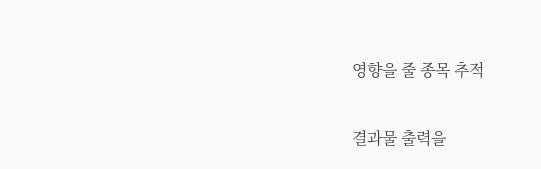영향을 줄 종목 추적

결과물 출력을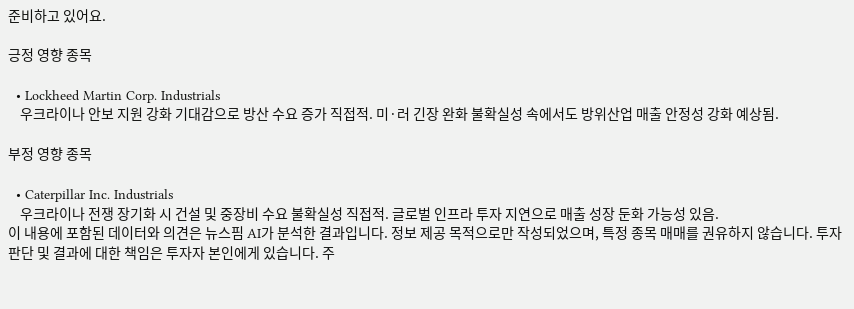준비하고 있어요.

긍정 영향 종목

  • Lockheed Martin Corp. Industrials
    우크라이나 안보 지원 강화 기대감으로 방산 수요 증가 직접적. 미·러 긴장 완화 불확실성 속에서도 방위산업 매출 안정성 강화 예상됨.

부정 영향 종목

  • Caterpillar Inc. Industrials
    우크라이나 전쟁 장기화 시 건설 및 중장비 수요 불확실성 직접적. 글로벌 인프라 투자 지연으로 매출 성장 둔화 가능성 있음.
이 내용에 포함된 데이터와 의견은 뉴스핌 AI가 분석한 결과입니다. 정보 제공 목적으로만 작성되었으며, 특정 종목 매매를 권유하지 않습니다. 투자 판단 및 결과에 대한 책임은 투자자 본인에게 있습니다. 주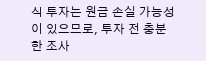식 투자는 원금 손실 가능성이 있으므로, 투자 전 충분한 조사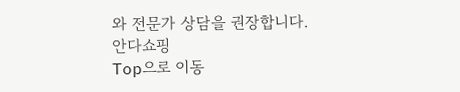와 전문가 상담을 권장합니다.
안다쇼핑
Top으로 이동